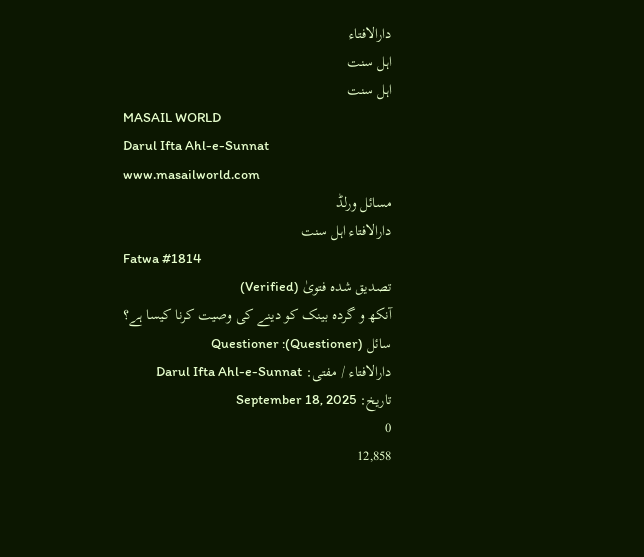دارالافتاء
اہل سنت
اہل سنت
MASAIL WORLD
Darul Ifta Ahl-e-Sunnat
www.masailworld.com
مسائل ورلڈ
دارالافتاء اہل سنت
Fatwa #1814
تصدیق شدہ فتویٰ (Verified)
آنکھ و گردہ بینک کو دینے کی وصیت کرنا کیسا ہے؟
سائل (Questioner): Questioner
دارالافتاء / مفتی: Darul Ifta Ahl-e-Sunnat
تاریخ: September 18, 2025
0
12,858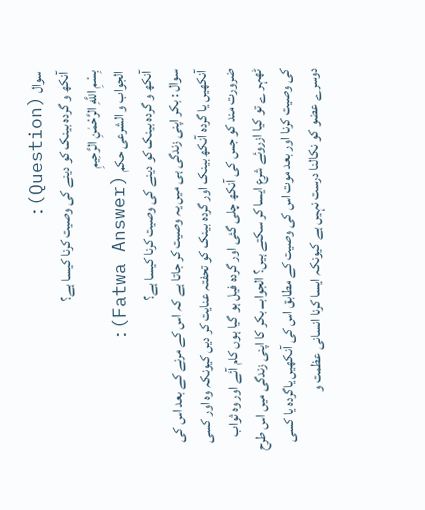سوال (Question):
آنکھ و گردہ بینک کو دینے کی وصیت کرنا کیسا ہے؟
بِسْمِ اللَّهِ الرَّحْمٰنِ الرَّحِيمِ
الجواب و الشرعی حکم (Fatwa Answer):
آنکھ و گردہ بینک کو دینے کی وصیت کرنا کیسا ہے؟
سوال : بکر اپنی زندگی ہی میں یہ وصیت کر جاتا ہے کہ اس کے مرنے کے بعد اس کی آنکھیں یا گردہ آنکھ بینک اور گردہ بینک کو تحفتہ عنایت کر دیں کیونکہ وہ اور کسی ضرورت مند کو جس کی آنکھ چلی گئی اور گردہ فیل ہو گیا ہوں کام آئے اور وہ ثواب ٹھہر ے تو کیا ازروئے شرع ایسا کر سکتے ہیں؟ الجوابـــ بکر کا اپنی زندگی میں اس طرح کی وصیت کرنا اور بعد موت اس کی وصیت کے مطابق اس کی آنکھیں یاگردہ یا کسی دوسرے عضو کو نکالنا درست نہیں ہے کیونکہ ایسا کرنا انسانی عظمت و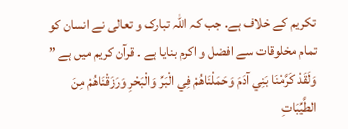تکریم کے خلاف ہے. جب کہ اللہ تبارک و تعالی نے انسان کو تمام مخلوقات سے افضل و اکرم بنایا ہے ۔ قرآن کریم میں ہے ” وَلَقَدْ كَرَّمْنَا بَنِي آدَمَ وَحَمَلْنَاهُمْ فِي الْبَرِّ وَالْبَحْرِ وَرَزَقْنَاهُمْ مِنَ الطَّيِّبَاتِ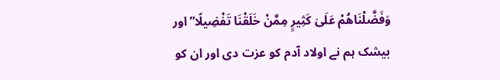وَفَضَّلْنَاهُمْ عَلَىٰ كَثِيرٍ مِمَّنْ خَلَقْنَا تَفْضِيلًا” اور بیشک ہم نے اولاد آدم کو عزت دی اور ان کو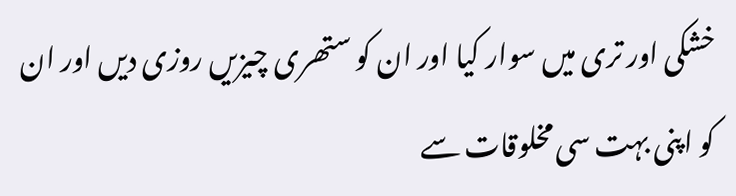خشکی اور تری میں سوار کیا اور ان کو ستھری چیزیں روزی دیں اور ان کو اپنی بہت سی مخلوقات سے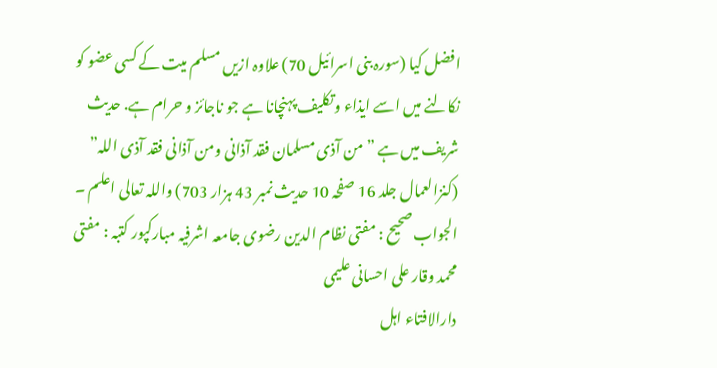افضل کیا (سورہ بنی اسرائیل 70) علاوہ ازیں مسلم میت کے کسی عضو کو نکالنے میں اسے ایذاء وتکلیف پہنچانا ہے جو ناجائز و حرام ہے. حدیث شریف میں ہے ” من آذی مسلمان فقد آذانی ومن آذانی فقد آذی اللہ” (کنزالعمال جلد 16 صفحہ 10 حدیث نمبر 43 ہزار 703) واللہ تعالی اعلم ۔ الجواب صحیح : مفتی نظام الدین رضوی جامعہ اشرفیہ مبارکپور کتبہ : مفتی محمد وقار علی احسانی علیمی
دارالافتاء اہل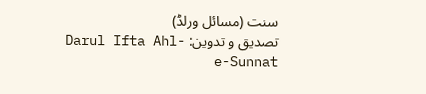سنت (مسائل ورلڈ)
تصدیق و تدوین: Darul Ifta Ahl-e-Sunnat